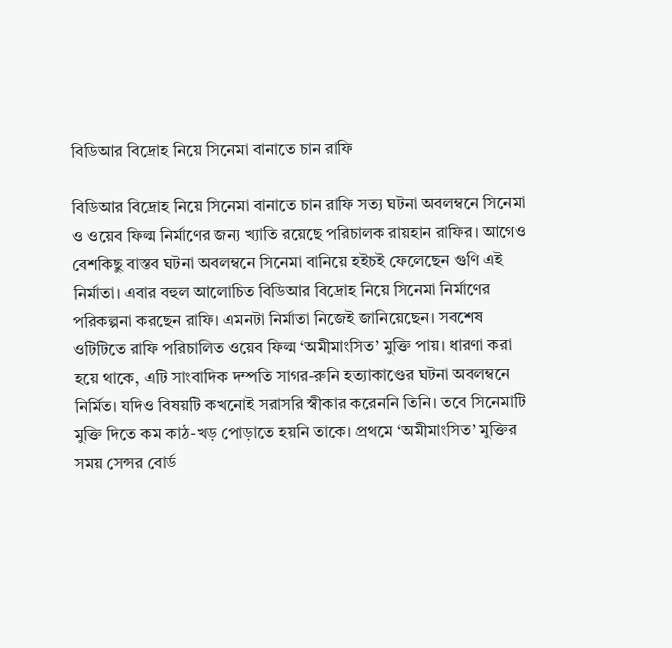বিডিআর বিদ্রোহ নিয়ে সিনেমা বানাতে চান রাফি

বিডিআর বিদ্রোহ নিয়ে সিনেমা বানাতে চান রাফি সত্য ঘটনা অবলম্বনে সিনেমা ও ওয়েব ফিল্ম নির্মাণের জন্য খ্যাতি রয়েছে পরিচালক রায়হান রাফির। আগেও বেশকিছু বাস্তব ঘটনা অবলম্বনে সিনেমা বানিয়ে হইচই ফেলেছেন গুণি এই নির্মাতা। এবার বহুল আলোচিত বিডিআর বিদ্রোহ নিয়ে সিনেমা নির্মাণের পরিকল্পনা করছেন রাফি। এমনটা নির্মাতা নিজেই জানিয়েছেন। সবশেষ ওটিটিতে রাফি পরিচালিত ওয়েব ফিল্ম ‘অমীমাংসিত’ মুক্তি পায়। ধারণা করা হয়ে থাকে, এটি সাংবাদিক দম্পতি সাগর-রুনি হত্যাকাণ্ডের ঘটনা অবলম্বনে নির্মিত। যদিও বিষয়টি কখনোই সরাসরি স্বীকার করেননি তিনি। তবে সিনেমাটি মুক্তি দিতে কম কাঠ-খড় পোড়াতে হয়নি তাকে। প্রথমে ‘অমীমাংসিত’ মুক্তির সময় সেন্সর বোর্ড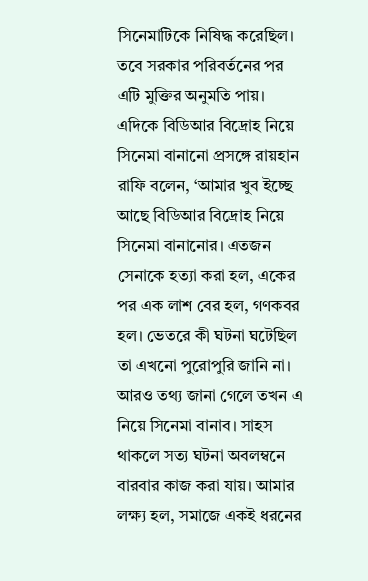সিনেমাটিকে নিষিদ্ধ করেছিল। তবে সরকার পরিবর্তনের পর এটি মুক্তির অনুমতি পায়। এদিকে বিডিআর বিদ্রোহ নিয়ে সিনেমা বানানো প্রসঙ্গে রায়হান রাফি বলেন, ‘আমার খুব ইচ্ছে আছে বিডিআর বিদ্রোহ নিয়ে সিনেমা বানানোর। এতজন সেনাকে হত্যা করা হল, একের পর এক লাশ বের হল, গণকবর হল। ভেতরে কী ঘটনা ঘটেছিল তা এখনো পুরোপুরি জানি না। আরও তথ্য জানা গেলে তখন এ নিয়ে সিনেমা বানাব। সাহস থাকলে সত্য ঘটনা অবলম্বনে বারবার কাজ করা যায়। আমার লক্ষ্য হল, সমাজে একই ধরনের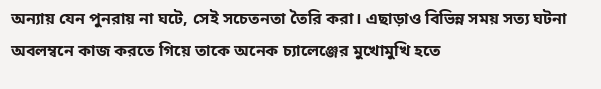অন্যায় যেন পুনরায় না ঘটে, সেই সচেতনতা তৈরি করা। এছাড়াও বিভিন্ন সময় সত্য ঘটনা অবলম্বনে কাজ করতে গিয়ে তাকে অনেক চ্যালেঞ্জের মুখোমুখি হতে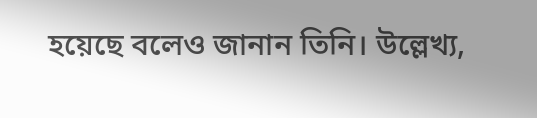হয়েছে বলেও জানান তিনি। উল্লেখ্য,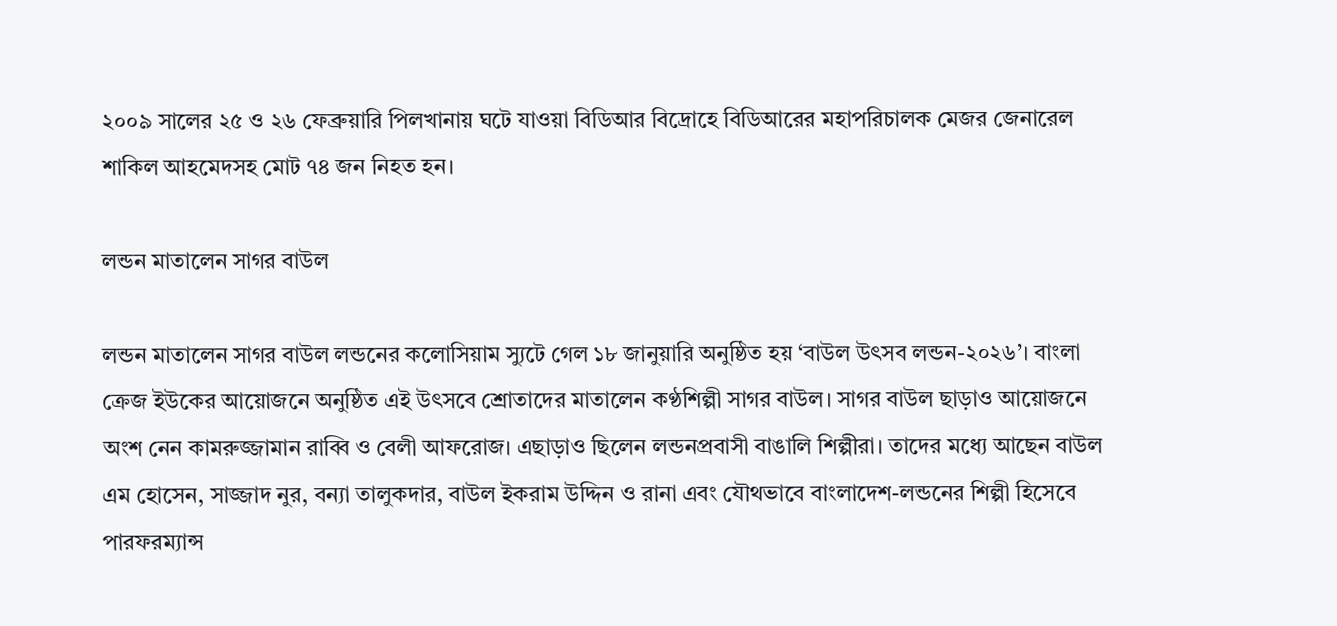২০০৯ সালের ২৫ ও ২৬ ফেব্রুয়ারি পিলখানায় ঘটে যাওয়া বিডিআর বিদ্রোহে বিডিআরের মহাপরিচালক মেজর জেনারেল শাকিল আহমেদসহ মোট ৭৪ জন নিহত হন।

লন্ডন মাতালেন সাগর বাউল

লন্ডন মাতালেন সাগর বাউল লন্ডনের কলোসিয়াম স্যুটে গেল ১৮ জানুয়ারি অনুষ্ঠিত হয় ‘বাউল উৎসব লন্ডন-২০২৬’। বাংলা ক্রেজ ইউকের আয়োজনে অনুষ্ঠিত এই উৎসবে শ্রোতাদের মাতালেন কণ্ঠশিল্পী সাগর বাউল। সাগর বাউল ছাড়াও আয়োজনে অংশ নেন কামরুজ্জামান রাব্বি ও বেলী আফরোজ। এছাড়াও ছিলেন লন্ডনপ্রবাসী বাঙালি শিল্পীরা। তাদের মধ্যে আছেন বাউল এম হোসেন, সাজ্জাদ নুর, বন্যা তালুকদার, বাউল ইকরাম উদ্দিন ও রানা এবং যৌথভাবে বাংলাদেশ-লন্ডনের শিল্পী হিসেবে পারফরম্যান্স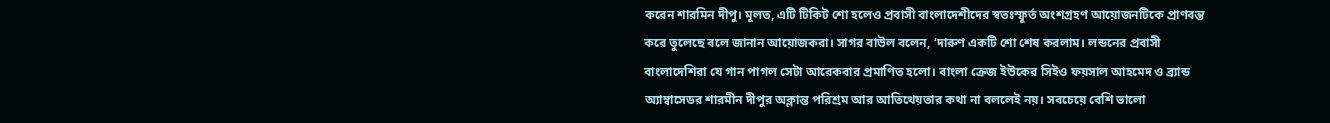করেন শারমিন দীপু। মূলত, এটি টিকিট শো হলেও প্রবাসী বাংলাদেশীদের স্বতঃস্ফূর্ত অংশগ্রহণ আয়োজনটিকে প্রাণবন্ত করে তুলেছে বলে জানান আয়োজকরা। সাগর বাউল বলেন, ‘দারুণ একটি শো শেষ করলাম। লন্ডনের প্রবাসী বাংলাদেশিরা যে গান পাগল সেটা আরেকবার প্রমাণিত হলো। বাংলা ক্রেজ ইউকের সিইও ফয়সাল আহমেদ ও ব্র্যান্ড অ্যাম্বাসেডর শারমীন দীপুর অক্লান্ত পরিশ্রম আর আতিথেয়তার কথা না বললেই নয়। সবচেয়ে বেশি ভালো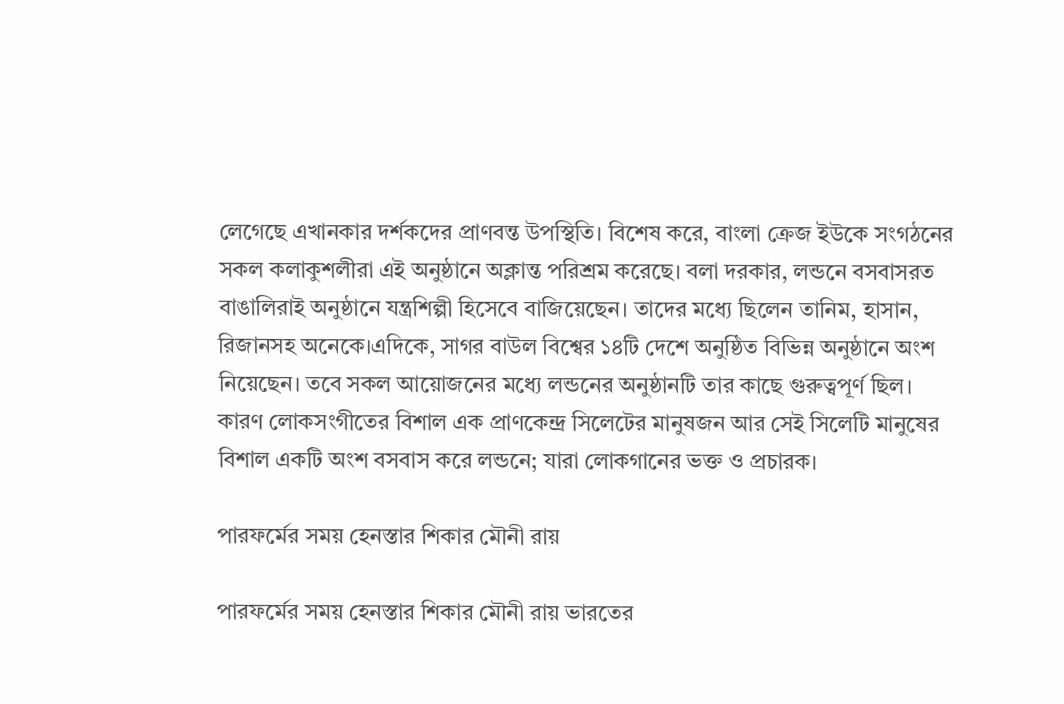লেগেছে এখানকার দর্শকদের প্রাণবন্ত উপস্থিতি। বিশেষ করে, বাংলা ক্রেজ ইউকে সংগঠনের সকল কলাকুশলীরা এই অনুষ্ঠানে অক্লান্ত পরিশ্রম করেছে। বলা দরকার, লন্ডনে বসবাসরত বাঙালিরাই অনুষ্ঠানে যন্ত্রশিল্পী হিসেবে বাজিয়েছেন। তাদের মধ্যে ছিলেন তানিম, হাসান, রিজানসহ অনেকে।এদিকে, সাগর বাউল বিশ্বের ১৪টি দেশে অনুষ্ঠিত বিভিন্ন অনুষ্ঠানে অংশ নিয়েছেন। তবে সকল আয়োজনের মধ্যে লন্ডনের অনুষ্ঠানটি তার কাছে গুরুত্বপূর্ণ ছিল। কারণ লোকসংগীতের বিশাল এক প্রাণকেন্দ্র সিলেটের মানুষজন আর সেই সিলেটি মানুষের বিশাল একটি অংশ বসবাস করে লন্ডনে; যারা লোকগানের ভক্ত ও প্রচারক।

পারফর্মের সময় হেনস্তার শিকার মৌনী রায়

পারফর্মের সময় হেনস্তার শিকার মৌনী রায় ভারতের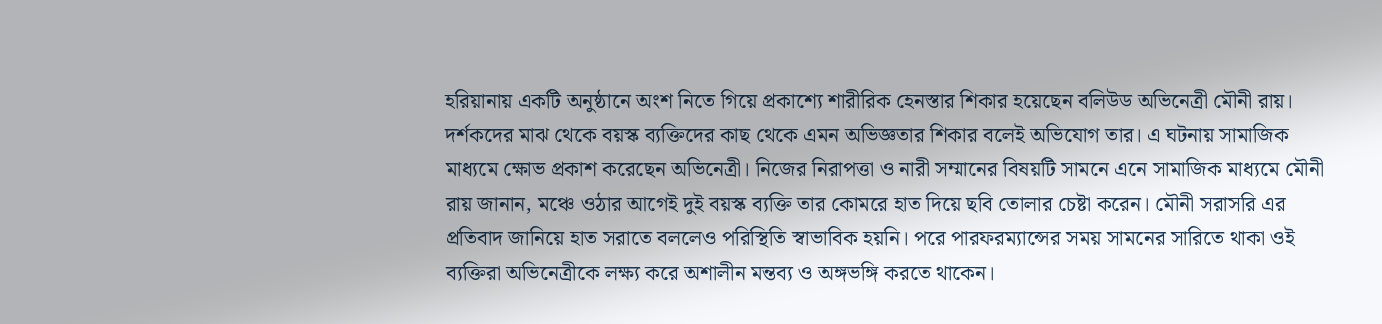হরিয়ানায় একটি অনুষ্ঠানে অংশ নিতে গিয়ে প্রকাশ্যে শারীরিক হেনস্তার শিকার হয়েছেন বলিউড অভিনেত্রী মৌনী রায়। দর্শকদের মাঝ থেকে বয়স্ক ব্যক্তিদের কাছ থেকে এমন অভিজ্ঞতার শিকার বলেই অভিযোগ তার। এ ঘটনায় সামাজিক মাধ্যমে ক্ষোভ প্রকাশ করেছেন অভিনেত্রী। নিজের নিরাপত্তা ও নারী সম্মানের বিষয়টি সামনে এনে সামাজিক মাধ্যমে মৌনী রায় জানান, মঞ্চে ওঠার আগেই দুই বয়স্ক ব্যক্তি তার কোমরে হাত দিয়ে ছবি তোলার চেষ্টা করেন। মৌনী সরাসরি এর প্রতিবাদ জানিয়ে হাত সরাতে বললেও পরিস্থিতি স্বাভাবিক হয়নি। পরে পারফরম্যান্সের সময় সামনের সারিতে থাকা ওই ব্যক্তিরা অভিনেত্রীকে লক্ষ্য করে অশালীন মন্তব্য ও অঙ্গভঙ্গি করতে থাকেন।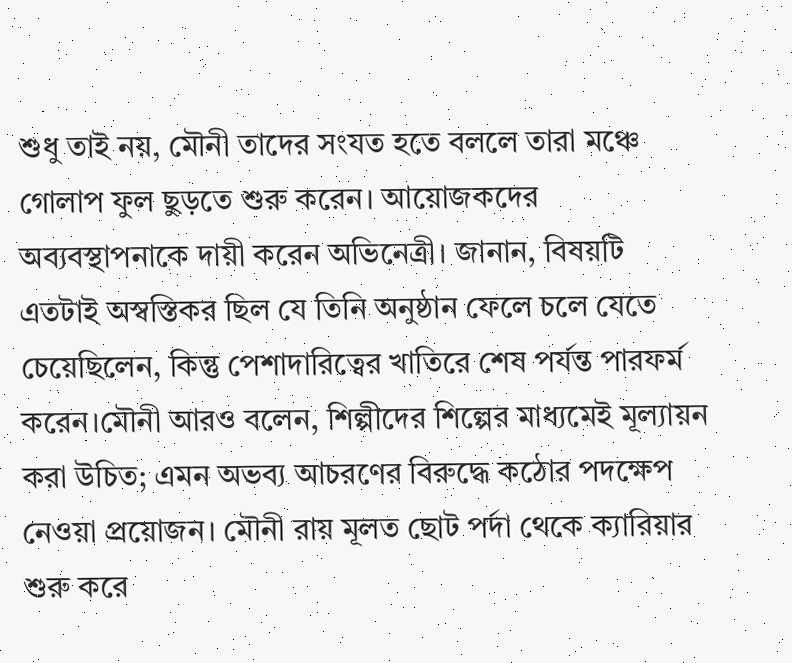শুধু তাই নয়, মৌনী তাদের সংযত হতে বললে তারা মঞ্চে গোলাপ ফুল ছুড়তে শুরু করেন। আয়োজকদের অব্যবস্থাপনাকে দায়ী করেন অভিনেত্রী। জানান, বিষয়টি এতটাই অস্বস্তিকর ছিল যে তিনি অনুষ্ঠান ফেলে চলে যেতে চেয়েছিলেন, কিন্তু পেশাদারিত্বের খাতিরে শেষ পর্যন্ত পারফর্ম করেন।মৌনী আরও বলেন, শিল্পীদের শিল্পের মাধ্যমেই মূল্যায়ন করা উচিত; এমন অভব্য আচরণের বিরুদ্ধে কঠোর পদক্ষেপ নেওয়া প্রয়োজন। মৌনী রায় মূলত ছোট পর্দা থেকে ক্যারিয়ার শুরু করে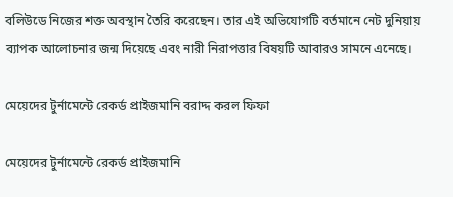বলিউডে নিজের শক্ত অবস্থান তৈরি করেছেন। তার এই অভিযোগটি বর্তমানে নেট দুনিয়ায় ব্যাপক আলোচনার জন্ম দিয়েছে এবং নারী নিরাপত্তার বিষয়টি আবারও সামনে এনেছে।

মেয়েদের টুর্নামেন্টে রেকর্ড প্রাইজমানি বরাদ্দ করল ফিফা

মেয়েদের টুর্নামেন্টে রেকর্ড প্রাইজমানি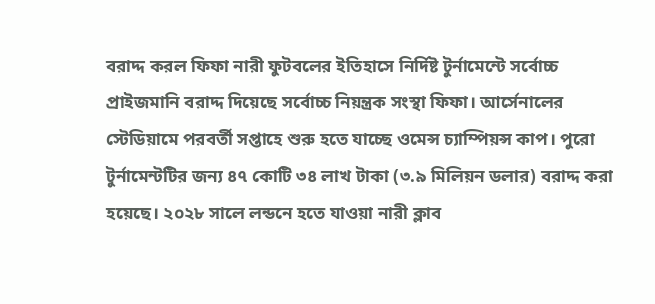বরাদ্দ করল ফিফা নারী ফুটবলের ইতিহাসে নির্দিষ্ট টুর্নামেন্টে সর্বোচ্চ প্রাইজমানি বরাদ্দ দিয়েছে সর্বোচ্চ নিয়ন্ত্রক সংস্থা ফিফা। আর্সেনালের স্টেডিয়ামে পরবর্তী সপ্তাহে শুরু হতে যাচ্ছে ওমেন্স চ্যাম্পিয়ন্স কাপ। পুরো টুর্নামেন্টটির জন্য ৪৭ কোটি ৩৪ লাখ টাকা (৩.৯ মিলিয়ন ডলার) বরাদ্দ করা হয়েছে। ২০২৮ সালে লন্ডনে হতে যাওয়া নারী ক্লাব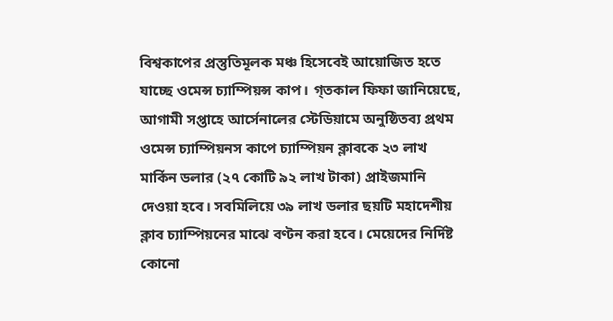বিশ্বকাপের প্রস্তুতিমূলক মঞ্চ হিসেবেই আয়োজিত হতে যাচ্ছে ওমেন্স চ্যাম্পিয়ন্স কাপ। গ্তকাল ফিফা জানিয়েছে, আগামী সপ্তাহে আর্সেনালের স্টেডিয়ামে অনুষ্ঠিতব্য প্রথম ওমেন্স চ্যাম্পিয়নস কাপে চ্যাম্পিয়ন ক্লাবকে ২৩ লাখ মার্কিন ডলার (২৭ কোটি ৯২ লাখ টাকা) প্রাইজমানি দেওয়া হবে। সবমিলিয়ে ৩৯ লাখ ডলার ছয়টি মহাদেশীয় ক্লাব চ্যাম্পিয়নের মাঝে বণ্টন করা হবে। মেয়েদের নির্দিষ্ট কোনো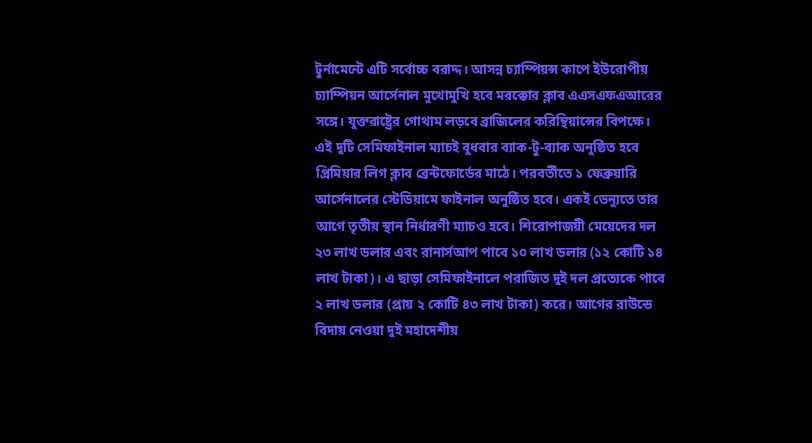টুর্নামেন্টে এটি সর্বোচ্চ বরাদ্দ। আসন্ন চ্যাম্পিয়ন্স কাপে ইউরোপীয় চ্যাম্পিয়ন আর্সেনাল মুখোমুখি হবে মরক্কোর ক্লাব এএসএফএআরের সঙ্গে। যুক্তরাষ্ট্রের গোথাম লড়বে ব্রাজিলের করিন্থিয়ান্সের বিপক্ষে। এই দুটি সেমিফাইনাল ম্যাচই বুধবার ব্যাক-টু-ব্যাক অনুষ্ঠিত হবে প্রিমিয়ার লিগ ক্লাব ব্রেন্টফোর্ডের মাঠে। পরবর্তীতে ১ ফেব্রুয়ারি আর্সেনালের স্টেডিয়ামে ফাইনাল অনুষ্ঠিত হবে। একই ভেন্যুতে তার আগে তৃতীয় স্থান নির্ধারণী ম্যাচও হবে। শিরোপাজয়ী মেয়েদের দল ২৩ লাখ ডলার এবং রানার্সআপ পাবে ১০ লাখ ডলার (১২ কোটি ১৪ লাখ টাকা)। এ ছাড়া সেমিফাইনালে পরাজিত দুই দল প্রত্যেকে পাবে ২ লাখ ডলার (প্রায় ২ কোটি ৪৩ লাখ টাকা) করে। আগের রাউন্ডে বিদায় নেওয়া দুই মহাদেশীয়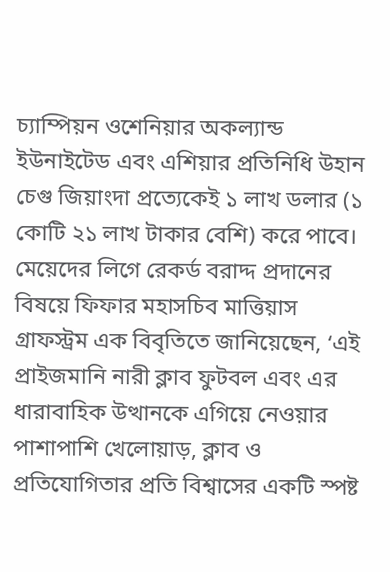চ্যাম্পিয়ন ওশেনিয়ার অকল্যান্ড ইউনাইটেড এবং এশিয়ার প্রতিনিধি উহান চেগু জিয়াংদা প্রত্যেকেই ১ লাখ ডলার (১ কোটি ২১ লাখ টাকার বেশি) করে পাবে। মেয়েদের লিগে রেকর্ড বরাদ্দ প্রদানের বিষয়ে ফিফার মহাসচিব মাত্তিয়াস গ্রাফস্ট্রম এক বিবৃতিতে জানিয়েছেন, ‘এই প্রাইজমানি নারী ক্লাব ফুটবল এবং এর ধারাবাহিক উত্থানকে এগিয়ে নেওয়ার পাশাপাশি খেলোয়াড়, ক্লাব ও প্রতিযোগিতার প্রতি বিশ্বাসের একটি স্পষ্ট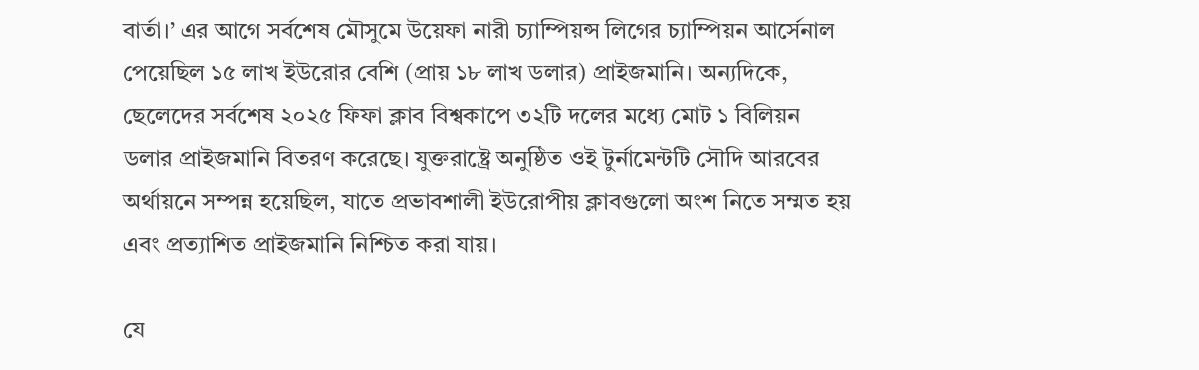বার্তা।’ এর আগে সর্বশেষ মৌসুমে উয়েফা নারী চ্যাম্পিয়ন্স লিগের চ্যাম্পিয়ন আর্সেনাল পেয়েছিল ১৫ লাখ ইউরোর বেশি (প্রায় ১৮ লাখ ডলার) প্রাইজমানি। অন্যদিকে, ছেলেদের সর্বশেষ ২০২৫ ফিফা ক্লাব বিশ্বকাপে ৩২টি দলের মধ্যে মোট ১ বিলিয়ন ডলার প্রাইজমানি বিতরণ করেছে। যুক্তরাষ্ট্রে অনুষ্ঠিত ওই টুর্নামেন্টটি সৌদি আরবের অর্থায়নে সম্পন্ন হয়েছিল, যাতে প্রভাবশালী ইউরোপীয় ক্লাবগুলো অংশ নিতে সম্মত হয় এবং প্রত্যাশিত প্রাইজমানি নিশ্চিত করা যায়।

যে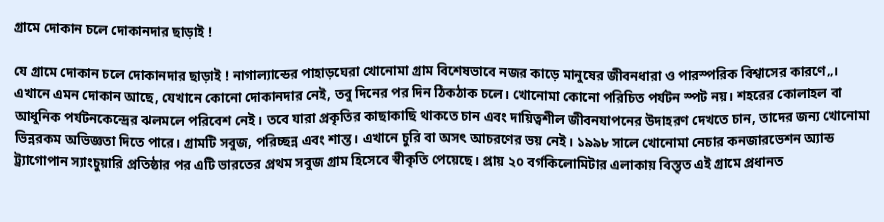গ্রামে দোকান চলে দোকানদার ছাড়াই !

যে গ্রামে দোকান চলে দোকানদার ছাড়াই ! নাগাল্যান্ডের পাহাড়ঘেরা খোনোমা গ্রাম বিশেষভাবে নজর কাড়ে মানুষের জীবনধারা ও পারস্পরিক বিশ্বাসের কারণে„। এখানে এমন দোকান আছে, যেখানে কোনো দোকানদার নেই, তবু দিনের পর দিন ঠিকঠাক চলে। খোনোমা কোনো পরিচিত পর্যটন স্পট নয়। শহরের কোলাহল বা আধুনিক পর্যটনকেন্দ্রের ঝলমলে পরিবেশ নেই। তবে যারা প্রকৃতির কাছাকাছি থাকতে চান এবং দায়িত্বশীল জীবনযাপনের উদাহরণ দেখতে চান, তাদের জন্য খোনোমা ভিন্নরকম অভিজ্ঞতা দিতে পারে। গ্রামটি সবুজ, পরিচ্ছন্ন এবং শান্ত। এখানে চুরি বা অসৎ আচরণের ভয় নেই। ১৯৯৮ সালে খোনোমা নেচার কনজারভেশন অ্যান্ড ট্র্যাগোপান স্যাংচুয়ারি প্রতিষ্ঠার পর এটি ভারতের প্রথম সবুজ গ্রাম হিসেবে স্বীকৃতি পেয়েছে। প্রায় ২০ বর্গকিলোমিটার এলাকায় বিস্তৃত এই গ্রামে প্রধানত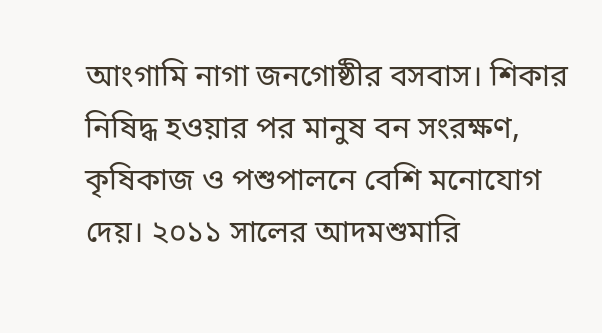আংগামি নাগা জনগোষ্ঠীর বসবাস। শিকার নিষিদ্ধ হওয়ার পর মানুষ বন সংরক্ষণ, কৃষিকাজ ও পশুপালনে বেশি মনোযোগ দেয়। ২০১১ সালের আদমশুমারি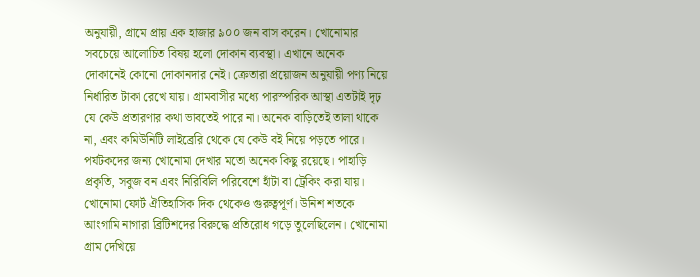অনুযায়ী, গ্রামে প্রায় এক হাজার ৯০০ জন বাস করেন। খোনোমার সবচেয়ে আলোচিত বিষয় হলো দোকান ব্যবস্থা। এখানে অনেক দোকানেই কোনো দোকানদার নেই। ক্রেতারা প্রয়োজন অনুযায়ী পণ্য নিয়ে নির্ধারিত টাকা রেখে যায়। গ্রামবাসীর মধ্যে পারস্পরিক আস্থা এতটাই দৃঢ় যে কেউ প্রতারণার কথা ভাবতেই পারে না। অনেক বাড়িতেই তালা থাকে না, এবং কমিউনিটি লাইব্রেরি থেকে যে কেউ বই নিয়ে পড়তে পারে। পর্যটকদের জন্য খোনোমা দেখার মতো অনেক কিছু রয়েছে। পাহাড়ি প্রকৃতি, সবুজ বন এবং নিরিবিলি পরিবেশে হাঁটা বা ট্রেকিং করা যায়। খোনোমা ফোর্ট ঐতিহাসিক দিক থেকেও গুরুত্বপূর্ণ। উনিশ শতকে আংগামি নাগারা ব্রিটিশদের বিরুদ্ধে প্রতিরোধ গড়ে তুলেছিলেন। খোনোমা গ্রাম দেখিয়ে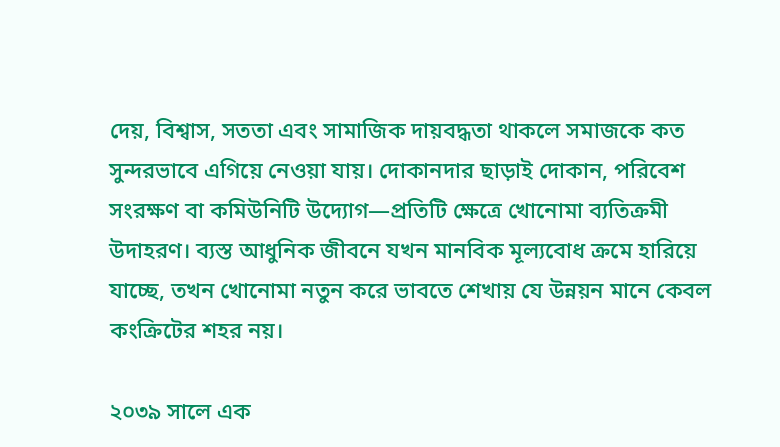দেয়, বিশ্বাস, সততা এবং সামাজিক দায়বদ্ধতা থাকলে সমাজকে কত সুন্দরভাবে এগিয়ে নেওয়া যায়। দোকানদার ছাড়াই দোকান, পরিবেশ সংরক্ষণ বা কমিউনিটি উদ্যোগ—প্রতিটি ক্ষেত্রে খোনোমা ব্যতিক্রমী উদাহরণ। ব্যস্ত আধুনিক জীবনে যখন মানবিক মূল্যবোধ ক্রমে হারিয়ে যাচ্ছে, তখন খোনোমা নতুন করে ভাবতে শেখায় যে উন্নয়ন মানে কেবল কংক্রিটের শহর নয়।

২০৩৯ সালে এক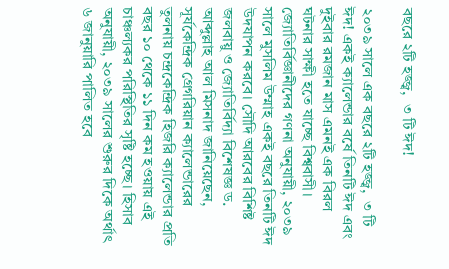বছরে ২টি হজ্জ্ব,  ৩ টি ঈদ!

২০৩৯ সালে এক বছরে ২টি হজ্জ্ব,  ৩ টি ঈদ! একই ক্যালেন্ডার বর্ষে তিনটি ঈদ এবং দুইবার রমজান মাস এমনই এক বিরল ঘটনার সাক্ষী হতে যাচ্ছে বিশ্ববাসী। জ্যোতির্বিজ্ঞানীদের গণনা অনুযায়ী, ২০৩৯ সালে মুসলিম উম্মাহ একই বছরে তিনটি ঈদ উদযাপন করবে। সৌদি আরবের বিশিষ্ট জলবায়ু ও জ্যোতির্বিদ্যা বিশেষজ্ঞ ড. আব্দুল্লাহ আল মিসনাদ জানিয়েছেন, সূর্যকেন্দ্রিক গ্রেগরিয়ান ক্যালেন্ডারের তুলনায় চন্দ্রকেন্দ্রিক হিজরি ক্যালেন্ডার প্রতি বছর ১০ থেকে ১১ দিন কম হওয়ায় এই চাঞ্চল্যকর পরিস্থিতির সৃষ্টি হচ্ছে। হিসাব অনুযায়ী, ২০৩৯ সালের শুরুর দিকে অর্থাৎ ৬ জানুয়ারি পালিত হবে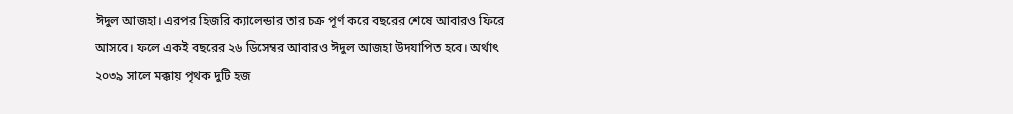ঈদুল আজহা। এরপর হিজরি ক্যালেন্ডার তার চক্র পূর্ণ করে বছরের শেষে আবারও ফিরে আসবে। ফলে একই বছরের ২৬ ডিসেম্বর আবারও ঈদুল আজহা উদযাপিত হবে। অর্থাৎ ২০৩৯ সালে মক্কায় পৃথক দুটি হজ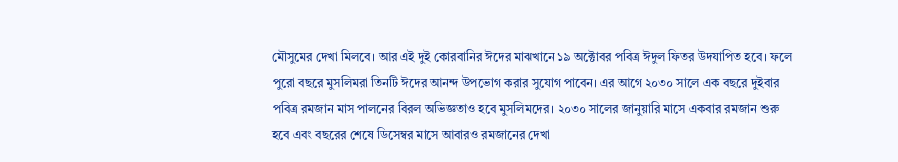মৌসুমের দেখা মিলবে। আর এই দুই কোরবানির ঈদের মাঝখানে ১৯ অক্টোবর পবিত্র ঈদুল ফিতর উদযাপিত হবে। ফলে পুরো বছরে মুসলিমরা তিনটি ঈদের আনন্দ উপভোগ করার সুযোগ পাবেন। এর আগে ২০৩০ সালে এক বছরে দুইবার পবিত্র রমজান মাস পালনের বিরল অভিজ্ঞতাও হবে মুসলিমদের। ২০৩০ সালের জানুয়ারি মাসে একবার রমজান শুরু হবে এবং বছরের শেষে ডিসেম্বর মাসে আবারও রমজানের দেখা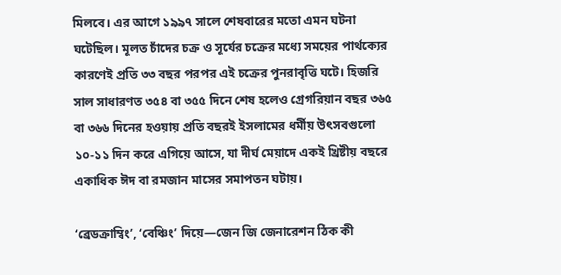মিলবে। এর আগে ১৯৯৭ সালে শেষবারের মতো এমন ঘটনা ঘটেছিল। মূলত চাঁদের চক্র ও সূর্যের চক্রের মধ্যে সময়ের পার্থক্যের কারণেই প্রতি ৩৩ বছর পরপর এই চক্রের পুনরাবৃত্তি ঘটে। হিজরি সাল সাধারণত ৩৫৪ বা ৩৫৫ দিনে শেষ হলেও গ্রেগরিয়ান বছর ৩৬৫ বা ৩৬৬ দিনের হওয়ায় প্রতি বছরই ইসলামের ধর্মীয় উৎসবগুলো ১০-১১ দিন করে এগিয়ে আসে, যা দীর্ঘ মেয়াদে একই খ্রিষ্টীয় বছরে একাধিক ঈদ বা রমজান মাসের সমাপতন ঘটায়।

‘ব্রেডক্রাম্বিং’, ‘বেঞ্চিং’ দিয়ে—জেন জি জেনারেশন ঠিক কী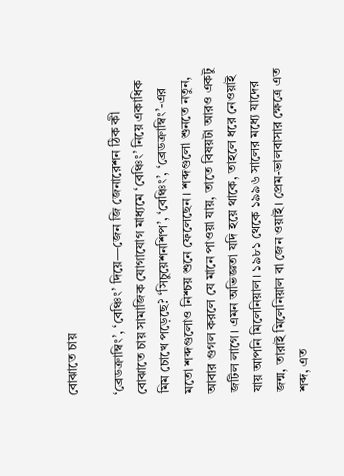বোঝাতে চায়

‘ব্রেডক্রাম্বিং’, ‘বেঞ্চিং’ দিয়ে—জেন জি জেনারেশন ঠিক কী বোঝাতে চায় সামাজিক যোগাযোগ মাধ্যমে ‘বেঞ্চিং’ নিয়ে একাধিক মিম চোখে পড়েছে? ‘সিচুয়েশনশিপ’, ‘বেঞ্চিং’, ‘ব্রেডক্রাম্বিং’-এর মতো শব্দগুলোও নিশ্চয় শুনে ফেলেছেন। শব্দগুলো শুনতে নতুন, আবার গুগল করলে যে মানে পাওয়া যায়, তাতে বিষয়টা আরও একটু জটিল লাগে। এমন অভিজ্ঞতা যদি হয়ে থাকে, তাহলে ধরে নেওয়াই যায় আপনি মিলেনিয়াল। ১৯৮১ থেকে ১৯৯৬ সালের মধ্যে যাদের জন্ম, তারাই মিলেনিয়াল বা জেন ওয়াই। প্রেম-ভালবাসার ক্ষেত্রে এত শব্দ, এত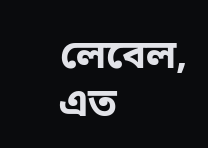লেবেল, এত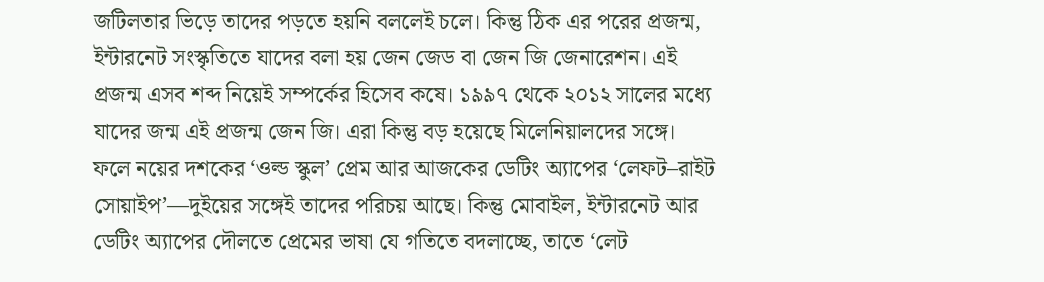জটিলতার ভিড়ে তাদের পড়তে হয়নি বললেই চলে। কিন্তু ঠিক এর পরের প্রজন্ম, ইন্টারনেট সংস্কৃতিতে যাদের বলা হয় জেন জেড বা জেন জি জেনারেশন। এই প্রজন্ম এসব শব্দ নিয়েই সম্পর্কের হিসেব কষে। ১৯৯৭ থেকে ২০১২ সালের মধ্যে যাদের জন্ম এই প্রজন্ম জেন জি। এরা কিন্তু বড় হয়েছে মিলেনিয়ালদের সঙ্গে। ফলে নয়ের দশকের ‘ওল্ড স্কুল’ প্রেম আর আজকের ডেটিং অ্যাপের ‘লেফট–রাইট সোয়াইপ’—দুইয়ের সঙ্গেই তাদের পরিচয় আছে। কিন্তু মোবাইল, ইন্টারনেট আর ডেটিং অ্যাপের দৌলতে প্রেমের ভাষা যে গতিতে বদলাচ্ছে, তাতে ‘লেট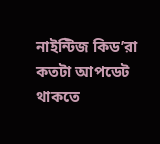নাইন্টিজ কিড’রা কতটা আপডেট থাকতে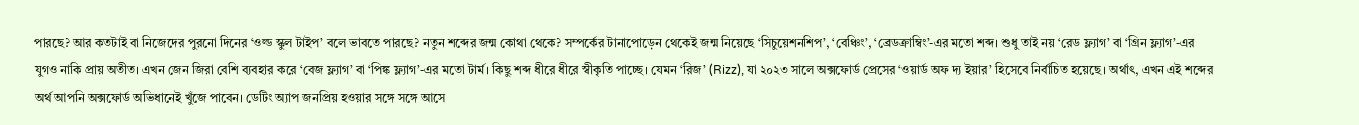পারছে? আর কতটাই বা নিজেদের পুরনো দিনের ‘ওল্ড স্কুল টাইপ’ বলে ভাবতে পারছে? নতুন শব্দের জন্ম কোথা থেকে? সম্পর্কের টানাপোড়েন থেকেই জন্ম নিয়েছে ‘সিচুয়েশনশিপ’, ‘বেঞ্চিং’, ‘ব্রেডক্রাম্বিং’-এর মতো শব্দ। শুধু তাই নয় ‘রেড ফ্ল্যাগ’ বা ‘গ্রিন ফ্ল্যাগ’-এর যুগও নাকি প্রায় অতীত। এখন জেন জিরা বেশি ব্যবহার করে ‘বেজ ফ্ল্যাগ’ বা ‘পিঙ্ক ফ্ল্যাগ’-এর মতো টার্ম। কিছু শব্দ ধীরে ধীরে স্বীকৃতি পাচ্ছে। যেমন ‘রিজ’ (Rizz), যা ২০২৩ সালে অক্সফোর্ড প্রেসের ‘ওয়ার্ড অফ দ্য ইয়ার’ হিসেবে নির্বাচিত হয়েছে। অর্থাৎ, এখন এই শব্দের অর্থ আপনি অক্সফোর্ড অভিধানেই খুঁজে পাবেন। ডেটিং অ্যাপ জনপ্রিয় হওয়ার সঙ্গে সঙ্গে আসে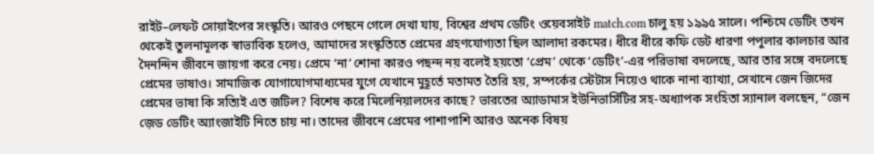রাইট–লেফট সোয়াইপের সংস্কৃতি। আরও পেছনে গেলে দেখা যায়, বিশ্বের প্রথম ডেটিং ওয়েবসাইট match.com চালু হয় ১৯৯৫ সালে। পশ্চিমে ডেটিং তখন থেকেই তুলনামূলক স্বাভাবিক হলেও, আমাদের সংস্কৃতিতে প্রেমের গ্রহণযোগ্যতা ছিল আলাদা রকমের। ধীরে ধীরে কফি ডেট ধারণা পপুলার কালচার আর দৈনন্দিন জীবনে জায়গা করে নেয়। প্রেমে ‘না’ শোনা কারও পছন্দ নয় বলেই হয়তো ‘প্রেম’ থেকে ‘ডেটিং’-এর পরিভাষা বদলেছে, আর তার সঙ্গে বদলেছে প্রেমের ভাষাও। সামাজিক যোগাযোগমাধ্যমের যুগে যেখানে মুহূর্তে মতামত তৈরি হয়, সম্পর্কের স্টেটাস নিয়েও থাকে নানা ব্যাখ্যা, সেখানে জেন জিদের প্রেমের ভাষা কি সত্যিই এত জটিল? বিশেষ করে মিলেনিয়ালদের কাছে? ভারতের অ্যাডামাস ইউনিভার্সিটির সহ-অধ্যাপক সংহিতা স্যানাল বলছেন, “জেন জ়েড ডেটিং অ্যাংজাইটি নিতে চায় না। তাদের জীবনে প্রেমের পাশাপাশি আরও অনেক বিষয়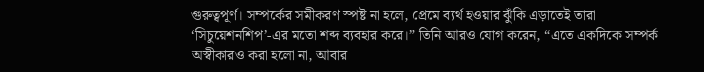গুরুত্বপূর্ণ। সম্পর্কের সমীকরণ স্পষ্ট না হলে, প্রেমে ব্যর্থ হওয়ার ঝুঁকি এড়াতেই তারা ‘সিচুয়েশনশিপ’-এর মতো শব্দ ব্যবহার করে।” তিনি আরও যোগ করেন, “এতে একদিকে সম্পর্ক অস্বীকারও করা হলো না, আবার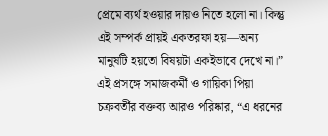প্রেমে ব্যর্থ হওয়ার দায়ও নিতে হলো না। কিন্তু এই সম্পর্ক প্রায়ই একতরফা হয়—অন্য মানুষটি হয়তো বিষয়টা একইভাবে দেখে না।” এই প্রসঙ্গে সমাজকর্মী ও গায়িকা পিয়া চক্রবর্তীর বক্তব্য আরও পরিষ্কার, “এ ধরনের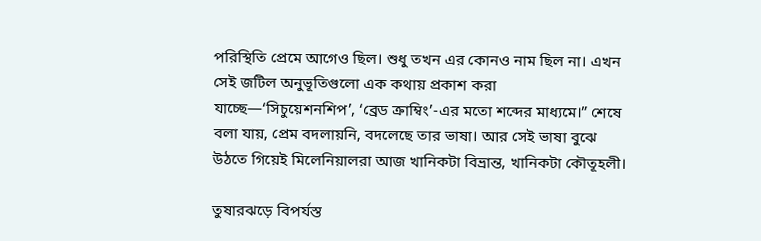পরিস্থিতি প্রেমে আগেও ছিল। শুধু তখন এর কোনও নাম ছিল না। এখন সেই জটিল অনুভূতিগুলো এক কথায় প্রকাশ করা যাচ্ছে—‘সিচুয়েশনশিপ’, ‘ব্রেড ক্রাম্বিং’-এর মতো শব্দের মাধ্যমে।” শেষে বলা যায়, প্রেম বদলায়নি, বদলেছে তার ভাষা। আর সেই ভাষা বুঝে উঠতে গিয়েই মিলেনিয়ালরা আজ খানিকটা বিভ্রান্ত, খানিকটা কৌতূহলী।

তুষারঝড়ে বিপর্যস্ত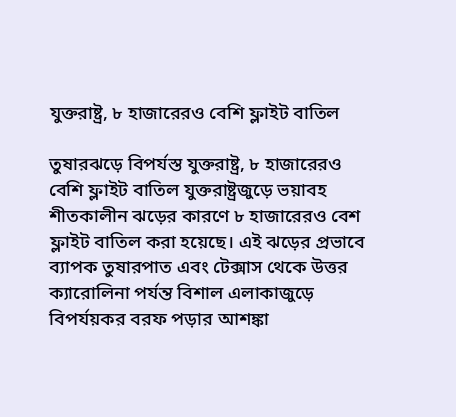যুক্তরাষ্ট্র, ৮ হাজারেরও বেশি ফ্লাইট বাতিল

তুষারঝড়ে বিপর্যস্ত যুক্তরাষ্ট্র, ৮ হাজারেরও বেশি ফ্লাইট বাতিল যুক্তরাষ্ট্রজুড়ে ভয়াবহ শীতকালীন ঝড়ের কারণে ৮ হাজারেরও বেশ ফ্লাইট বাতিল করা হয়েছে। এই ঝড়ের প্রভাবে ব্যাপক তুষারপাত এবং টেক্সাস থেকে উত্তর ক্যারোলিনা পর্যন্ত বিশাল এলাকাজুড়ে বিপর্যয়কর বরফ পড়ার আশঙ্কা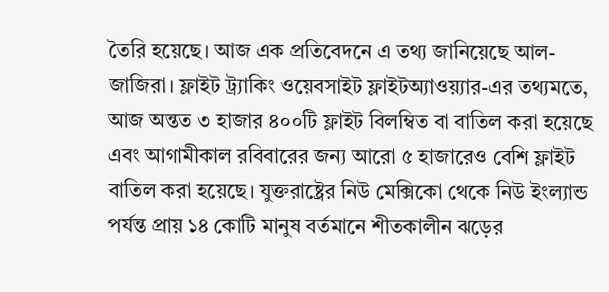তৈরি হয়েছে। আজ এক প্রতিবেদনে এ তথ্য জানিয়েছে আল-জাজিরা। ফ্লাইট ট্র্যাকিং ওয়েবসাইট ফ্লাইটঅ্যাওয়্যার-এর তথ্যমতে, আজ অন্তত ৩ হাজার ৪০০টি ফ্লাইট বিলম্বিত বা বাতিল করা হয়েছে এবং আগামীকাল রবিবারের জন্য আরো ৫ হাজারেও বেশি ফ্লাইট বাতিল করা হয়েছে। যুক্তরাষ্ট্রের নিউ মেক্সিকো থেকে নিউ ইংল্যান্ড পর্যন্ত প্রায় ১৪ কোটি মানুষ বর্তমানে শীতকালীন ঝড়ের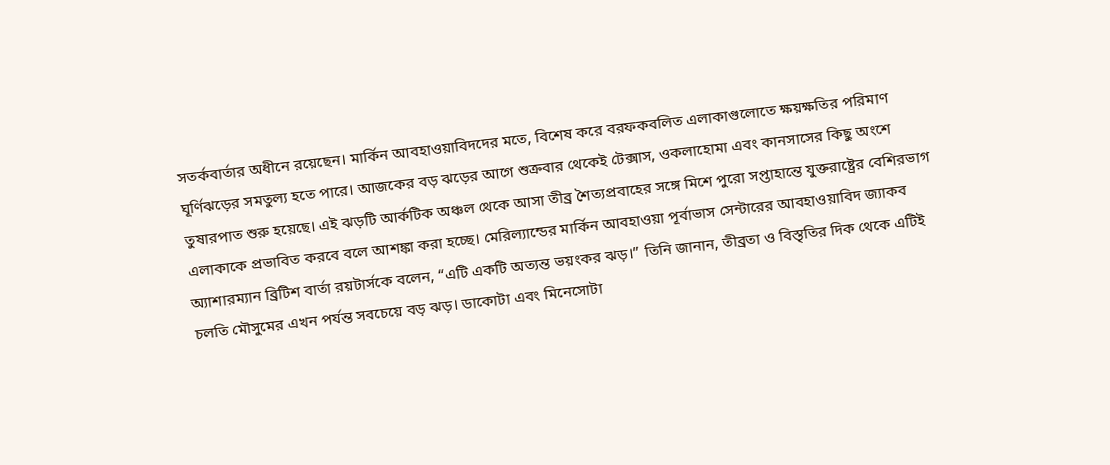সতর্কবার্তার অধীনে রয়েছেন। মার্কিন আবহাওয়াবিদদের মতে, বিশেষ করে বরফকবলিত এলাকাগুলোতে ক্ষয়ক্ষতির পরিমাণ ঘূর্ণিঝড়ের সমতুল্য হতে পারে। আজকের বড় ঝড়ের আগে শুক্রবার থেকেই টেক্সাস, ওকলাহোমা এবং কানসাসের কিছু অংশে তুষারপাত শুরু হয়েছে। এই ঝড়টি আর্কটিক অঞ্চল থেকে আসা তীব্র শৈত্যপ্রবাহের সঙ্গে মিশে পুরো সপ্তাহান্তে যুক্তরাষ্ট্রের বেশিরভাগ এলাকাকে প্রভাবিত করবে বলে আশঙ্কা করা হচ্ছে। মেরিল্যান্ডের মার্কিন আবহাওয়া পূর্বাভাস সেন্টারের আবহাওয়াবিদ জ্যাকব অ্যাশারম্যান ব্রিটিশ বার্তা রয়টার্সকে বলেন, “এটি একটি অত্যন্ত ভয়ংকর ঝড়।” তিনি জানান, তীব্রতা ও বিস্তৃতির দিক থেকে এটিই চলতি মৌসুমের এখন পর্যন্ত সবচেয়ে বড় ঝড়। ডাকোটা এবং মিনেসোটা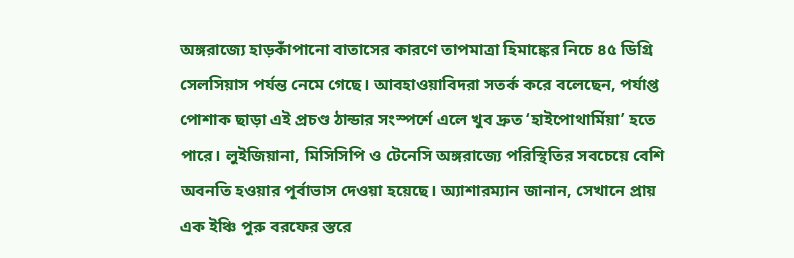অঙ্গরাজ্যে হাড়কাঁপানো বাতাসের কারণে তাপমাত্রা হিমাঙ্কের নিচে ৪৫ ডিগ্রি সেলসিয়াস পর্যন্ত নেমে গেছে। আবহাওয়াবিদরা সতর্ক করে বলেছেন, পর্যাপ্ত পোশাক ছাড়া এই প্রচণ্ড ঠান্ডার সংস্পর্শে এলে খুব দ্রুত ‘হাইপোথার্মিয়া’ হতে পারে। লুইজিয়ানা, মিসিসিপি ও টেনেসি অঙ্গরাজ্যে পরিস্থিতির সবচেয়ে বেশি অবনতি হওয়ার পূর্বাভাস দেওয়া হয়েছে। অ্যাশারম্যান জানান, সেখানে প্রায় এক ইঞ্চি পুরু বরফের স্তরে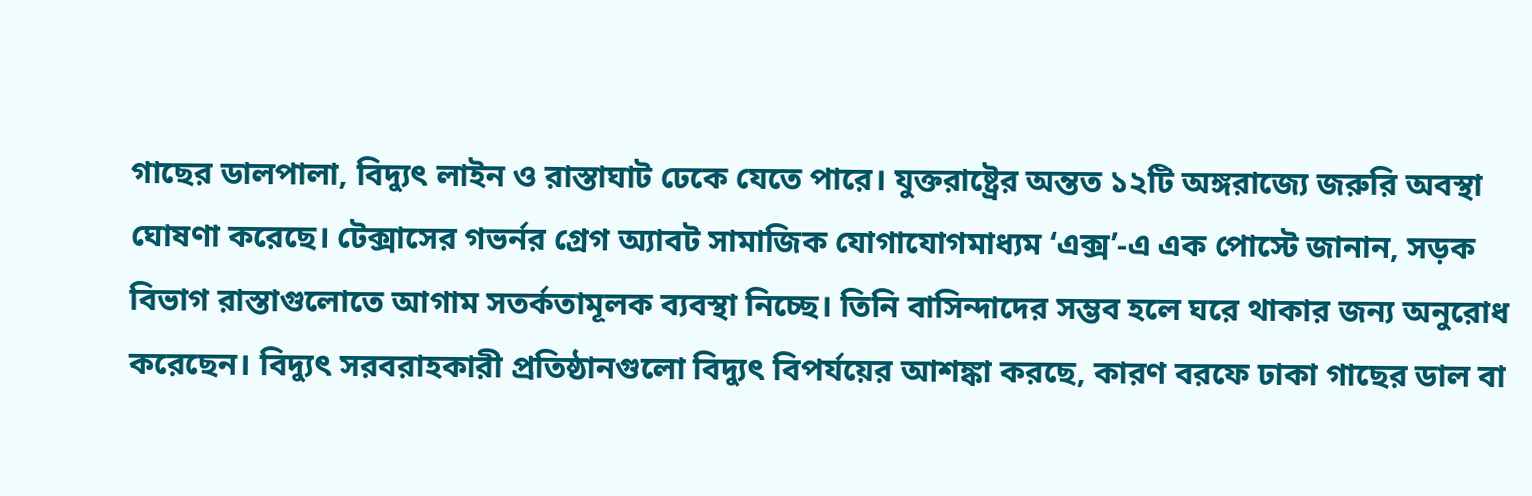গাছের ডালপালা, বিদ্যুৎ লাইন ও রাস্তাঘাট ঢেকে যেতে পারে। যুক্তরাষ্ট্রের অন্তত ১২টি অঙ্গরাজ্যে জরুরি অবস্থা ঘোষণা করেছে। টেক্সাসের গভর্নর গ্রেগ অ্যাবট সামাজিক যোগাযোগমাধ্যম ‘এক্স’-এ এক পোস্টে জানান, সড়ক বিভাগ রাস্তাগুলোতে আগাম সতর্কতামূলক ব্যবস্থা নিচ্ছে। তিনি বাসিন্দাদের সম্ভব হলে ঘরে থাকার জন্য অনুরোধ করেছেন। বিদ্যুৎ সরবরাহকারী প্রতিষ্ঠানগুলো বিদ্যুৎ বিপর্যয়ের আশঙ্কা করছে, কারণ বরফে ঢাকা গাছের ডাল বা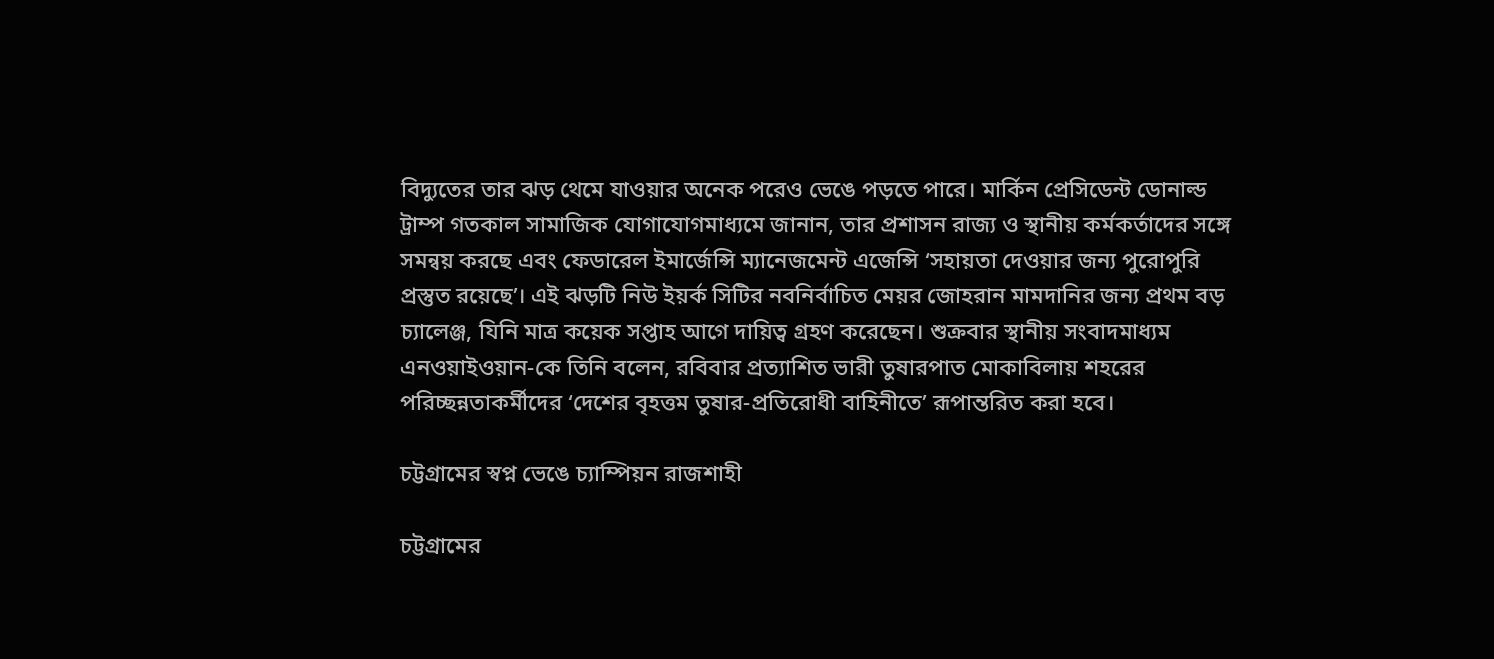বিদ্যুতের তার ঝড় থেমে যাওয়ার অনেক পরেও ভেঙে পড়তে পারে। মার্কিন প্রেসিডেন্ট ডোনাল্ড ট্রাম্প গতকাল সামাজিক যোগাযোগমাধ্যমে জানান, তার প্রশাসন রাজ্য ও স্থানীয় কর্মকর্তাদের সঙ্গে সমন্বয় করছে এবং ফেডারেল ইমার্জেন্সি ম্যানেজমেন্ট এজেন্সি ‘সহায়তা দেওয়ার জন্য পুরোপুরি প্রস্তুত রয়েছে’। এই ঝড়টি নিউ ইয়র্ক সিটির নবনির্বাচিত মেয়র জোহরান মামদানির জন্য প্রথম বড় চ্যালেঞ্জ, যিনি মাত্র কয়েক সপ্তাহ আগে দায়িত্ব গ্রহণ করেছেন। শুক্রবার স্থানীয় সংবাদমাধ্যম এনওয়াইওয়ান-কে তিনি বলেন, রবিবার প্রত্যাশিত ভারী তুষারপাত মোকাবিলায় শহরের পরিচ্ছন্নতাকর্মীদের ‘দেশের বৃহত্তম তুষার-প্রতিরোধী বাহিনীতে’ রূপান্তরিত করা হবে।

চট্টগ্রামের স্বপ্ন ভেঙে চ্যাম্পিয়ন রাজশাহী

চট্টগ্রামের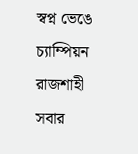স্বপ্ন ভেঙে চ্যাম্পিয়ন রাজশাহী সবার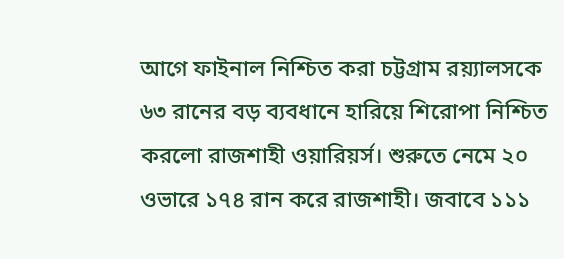আগে ফাইনাল নিশ্চিত করা চট্টগ্রাম রয়্যালসকে ৬৩ রানের বড় ব্যবধানে হারিয়ে শিরোপা নিশ্চিত করলো রাজশাহী ওয়ারিয়র্স। শুরুতে নেমে ২০ ওভারে ১৭৪ রান করে রাজশাহী। জবাবে ১১১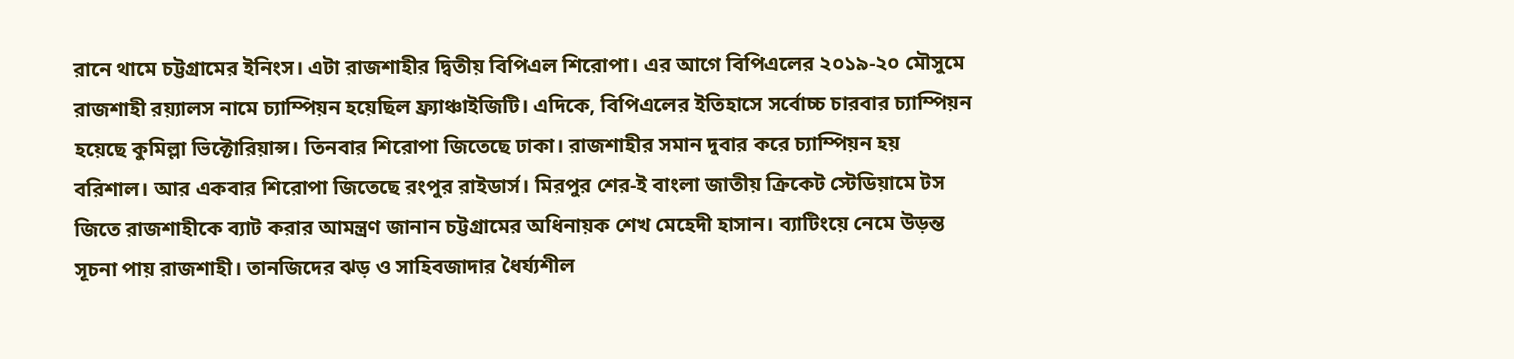রানে থামে চট্টগ্রামের ইনিংস। এটা রাজশাহীর দ্বিতীয় বিপিএল শিরোপা। এর আগে বিপিএলের ২০১৯-২০ মৌসুমে রাজশাহী রয়্যালস নামে চ্যাম্পিয়ন হয়েছিল ফ্র্যাঞ্চাইজিটি। এদিকে, বিপিএলের ইতিহাসে সর্বোচ্চ চারবার চ্যাম্পিয়ন হয়েছে কুমিল্লা ভিক্টোরিয়ান্স। তিনবার শিরোপা জিতেছে ঢাকা। রাজশাহীর সমান দুবার করে চ্যাম্পিয়ন হয় বরিশাল। আর একবার শিরোপা জিতেছে রংপুর রাইডার্স। মিরপুর শের-ই বাংলা জাতীয় ক্রিকেট স্টেডিয়ামে টস জিতে রাজশাহীকে ব্যাট করার আমন্ত্রণ জানান চট্টগ্রামের অধিনায়ক শেখ মেহেদী হাসান। ব্যাটিংয়ে নেমে উড়ন্ত সূচনা পায় রাজশাহী। তানজিদের ঝড় ও সাহিবজাদার ধৈর্য্যশীল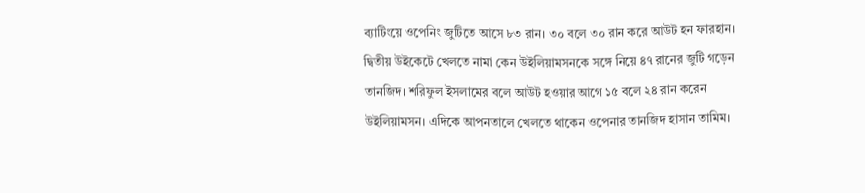ব্যাটিংয়ে ওপেনিং জুটিতে আসে ৮৩ রান। ৩০ বলে ৩০ রান করে আউট হন ফারহান। দ্বিতীয় উইকেটে খেলতে নামা কেন উইলিয়ামসনকে সঙ্গে নিয়ে ৪৭ রানের জুটি গড়েন তানজিদ। শরিফুল ইসলামের বলে আউট হওয়ার আগে ১৫ বলে ২৪ রান করেন উইলিয়ামসন। এদিকে আপনতালে খেলতে থাকেন ওপেনার তানজিদ হাসান তামিম।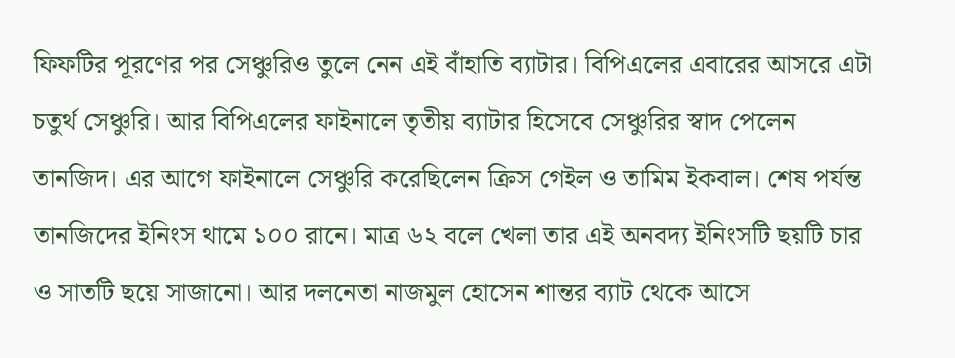ফিফটির পূরণের পর সেঞ্চুরিও তুলে নেন এই বাঁহাতি ব্যাটার। বিপিএলের এবারের আসরে এটা চতুর্থ সেঞ্চুরি। আর বিপিএলের ফাইনালে তৃতীয় ব্যাটার হিসেবে সেঞ্চুরির স্বাদ পেলেন তানজিদ। এর আগে ফাইনালে সেঞ্চুরি করেছিলেন ক্রিস গেইল ও তামিম ইকবাল। শেষ পর্যন্ত তানজিদের ইনিংস থামে ১০০ রানে। মাত্র ৬২ বলে খেলা তার এই অনবদ্য ইনিংসটি ছয়টি চার ও সাতটি ছয়ে সাজানো। আর দলনেতা নাজমুল হোসেন শান্তর ব্যাট থেকে আসে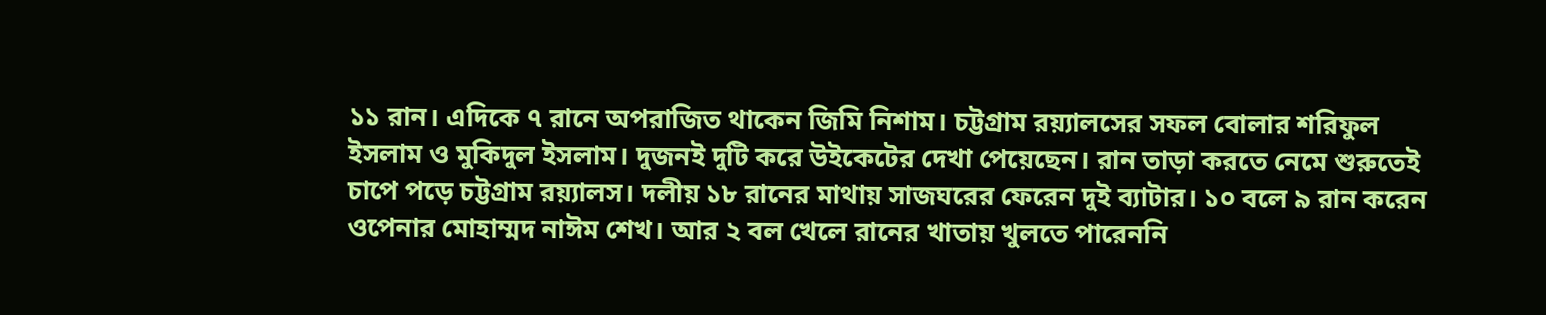১১ রান। এদিকে ৭ রানে অপরাজিত থাকেন জিমি নিশাম। চট্টগ্রাম রয়্যালসের সফল বোলার শরিফুল ইসলাম ও মুকিদুল ইসলাম। দুজনই দুটি করে উইকেটের দেখা পেয়েছেন। রান তাড়া করতে নেমে শুরুতেই চাপে পড়ে চট্টগ্রাম রয়্যালস। দলীয় ১৮ রানের মাথায় সাজঘরের ফেরেন দুই ব্যাটার। ১০ বলে ৯ রান করেন ওপেনার মোহাম্মদ নাঈম শেখ। আর ২ বল খেলে রানের খাতায় খুলতে পারেননি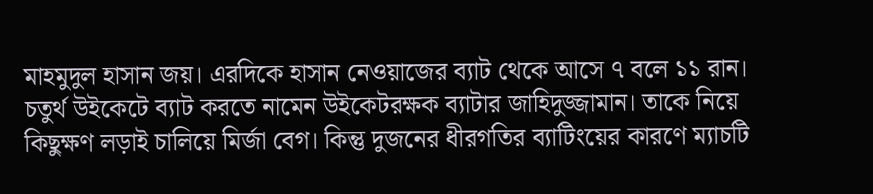মাহমুদুল হাসান জয়। এরদিকে হাসান নেওয়াজের ব্যাট থেকে আসে ৭ বলে ১১ রান। চতুর্থ উইকেটে ব্যাট করতে নামেন উইকেটরক্ষক ব্যাটার জাহিদুজ্জামান। তাকে নিয়ে কিছুক্ষণ লড়াই চালিয়ে মির্জা বেগ। কিন্তু দুজনের ধীরগতির ব্যাটিংয়ের কারণে ম্যাচটি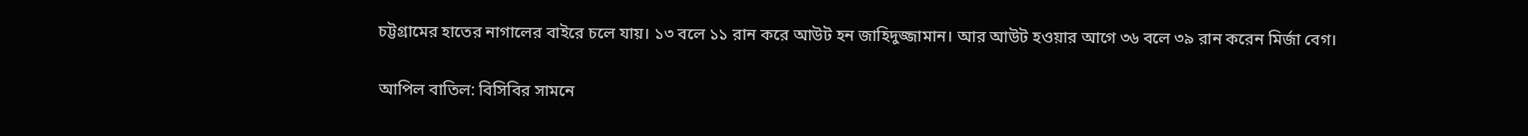চট্টগ্রামের হাতের নাগালের বাইরে চলে যায়। ১৩ বলে ১১ রান করে আউট হন জাহিদুজ্জামান। আর আউট হওয়ার আগে ৩৬ বলে ৩৯ রান করেন মির্জা বেগ।

আপিল বাতিল: বিসিবির সামনে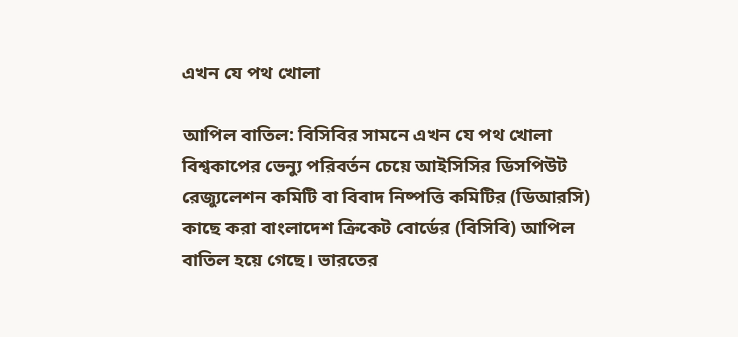এখন যে পথ খোলা

আপিল বাতিল: বিসিবির সামনে এখন যে পথ খোলা বিশ্বকাপের ভেন্যু পরিবর্তন চেয়ে আইসিসির ডিসপিউট রেজ্যুলেশন কমিটি বা বিবাদ নিষ্পত্তি কমিটির (ডিআরসি) কাছে করা বাংলাদেশ ক্রিকেট বোর্ডের (বিসিবি) আপিল বাতিল হয়ে গেছে। ভারতের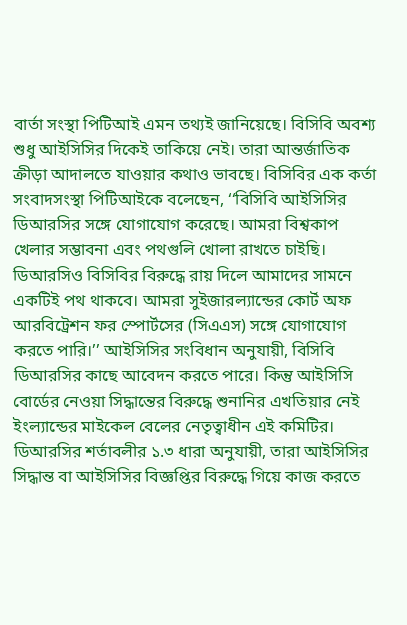বার্তা সংস্থা পিটিআই এমন তথ্যই জানিয়েছে। বিসিবি অবশ্য শুধু আইসিসির দিকেই তাকিয়ে নেই। তারা আন্তর্জাতিক ক্রীড়া আদালতে যাওয়ার কথাও ভাবছে। বিসিবির এক কর্তা সংবাদসংস্থা পিটিআইকে বলেছেন, ‘‘বিসিবি আইসিসির ডিআরসির সঙ্গে যোগাযোগ করেছে। আমরা বিশ্বকাপ খেলার সম্ভাবনা এবং পথগুলি খোলা রাখতে চাইছি। ডিআরসিও বিসিবির বিরুদ্ধে রায় দিলে আমাদের সামনে একটিই পথ থাকবে। আমরা সুইজারল্যান্ডের কোর্ট অফ আরবিট্রেশন ফর স্পোর্টসের (সিএএস) সঙ্গে যোগাযোগ করতে পারি।’’ আইসিসির সংবিধান অনুযায়ী, বিসিবি ডিআরসির কাছে আবেদন করতে পারে। কিন্তু আইসিসি বোর্ডের নেওয়া সিদ্ধান্তের বিরুদ্ধে শুনানির এখতিয়ার নেই ইংল্যান্ডের মাইকেল বেলের নেতৃত্বাধীন এই কমিটির। ডিআরসির শর্তাবলীর ১.৩ ধারা অনুযায়ী, তারা আইসিসির সিদ্ধান্ত বা আইসিসির বিজ্ঞপ্তির বিরুদ্ধে গিয়ে কাজ করতে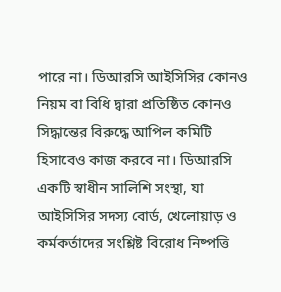পারে না। ডিআরসি আইসিসির কোনও নিয়ম বা বিধি দ্বারা প্রতিষ্ঠিত কোনও সিদ্ধান্তের বিরুদ্ধে আপিল কমিটি হিসাবেও কাজ করবে না। ডিআরসি একটি স্বাধীন সালিশি সংস্থা, যা আইসিসির সদস্য বোর্ড, খেলোয়াড় ও কর্মকর্তাদের সংশ্লিষ্ট বিরোধ নিষ্পত্তি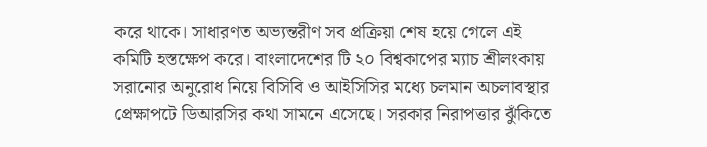করে থাকে। সাধারণত অভ্যন্তরীণ সব প্রক্রিয়া শেষ হয়ে গেলে এই কমিটি হস্তক্ষেপ করে। বাংলাদেশের টি ২০ বিশ্বকাপের ম্যাচ শ্রীলংকায় সরানোর অনুরোধ নিয়ে বিসিবি ও আইসিসির মধ্যে চলমান অচলাবস্থার প্রেক্ষাপটে ডিআরসির কথা সামনে এসেছে। সরকার নিরাপত্তার ঝুঁকিতে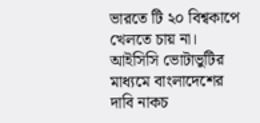ভারতে টি ২০ বিশ্বকাপে খেলতে চায় না। আইসিসি ভোটাভুটির মাধ্যমে বাংলাদেশের দাবি নাকচ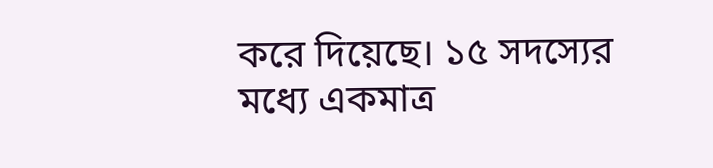করে দিয়েছে। ১৫ সদস্যের মধ্যে একমাত্র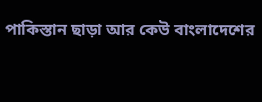পাকিস্তান ছাড়া আর কেউ বাংলাদেশের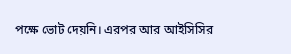পক্ষে ভোট দেয়নি। এরপর আর আইসিসির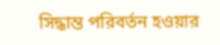সিদ্ধান্ত পরিবর্তন হওয়ার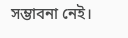সম্ভাবনা নেই।